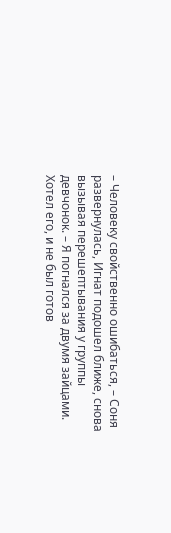– Человеку свойственно ошибаться, – Соня развернулась, Игнат подошел ближе, снова вызывая перешептывания у группы девчонок. – Я погнался за двумя зайцами. Хотел его, и не был готов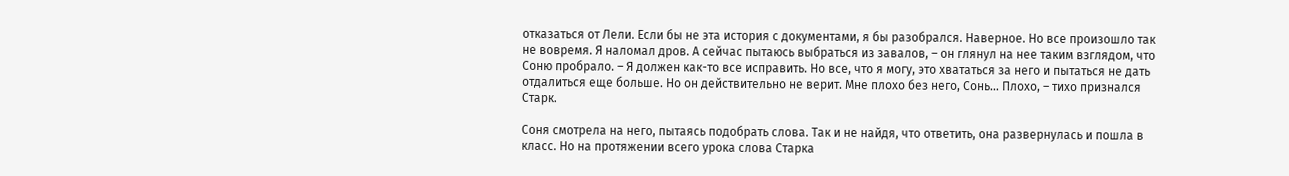отказаться от Лели. Если бы не эта история с документами, я бы разобрался. Наверное. Но все произошло так не вовремя. Я наломал дров. А сейчас пытаюсь выбраться из завалов, – он глянул на нее таким взглядом, что Соню пробрало. – Я должен как-то все исправить. Но все, что я могу, это хвататься за него и пытаться не дать отдалиться еще больше. Но он действительно не верит. Мне плохо без него, Сонь… Плохо, – тихо признался Старк.

Соня смотрела на него, пытаясь подобрать слова. Так и не найдя, что ответить, она развернулась и пошла в класс. Но на протяжении всего урока слова Старка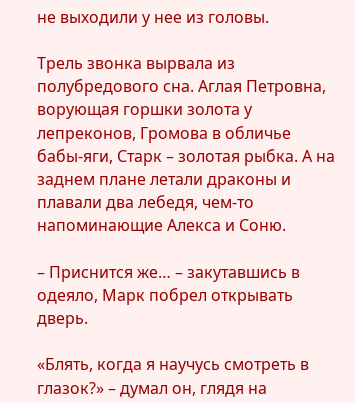не выходили у нее из головы.

Трель звонка вырвала из полубредового сна. Аглая Петровна, ворующая горшки золота у лепреконов, Громова в обличье бабы-яги, Старк – золотая рыбка. А на заднем плане летали драконы и плавали два лебедя, чем-то напоминающие Алекса и Соню.

– Приснится же… – закутавшись в одеяло, Марк побрел открывать дверь.

«Блять, когда я научусь смотреть в глазок?» – думал он, глядя на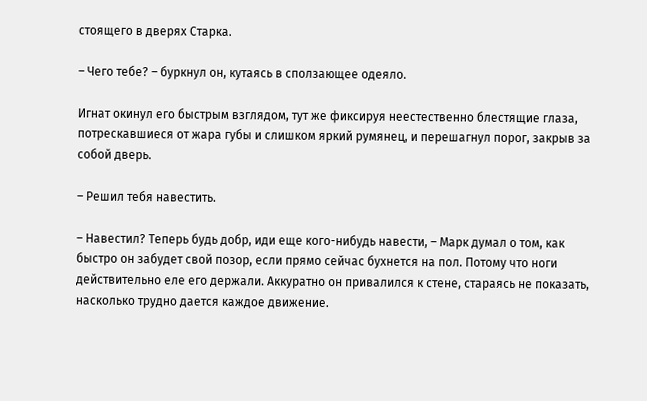стоящего в дверях Старка.

– Чего тебе? – буркнул он, кутаясь в сползающее одеяло.

Игнат окинул его быстрым взглядом, тут же фиксируя неестественно блестящие глаза, потрескавшиеся от жара губы и слишком яркий румянец, и перешагнул порог, закрыв за собой дверь.

– Решил тебя навестить.

– Навестил? Теперь будь добр, иди еще кого-нибудь навести, – Марк думал о том, как быстро он забудет свой позор, если прямо сейчас бухнется на пол. Потому что ноги действительно еле его держали. Аккуратно он привалился к стене, стараясь не показать, насколько трудно дается каждое движение.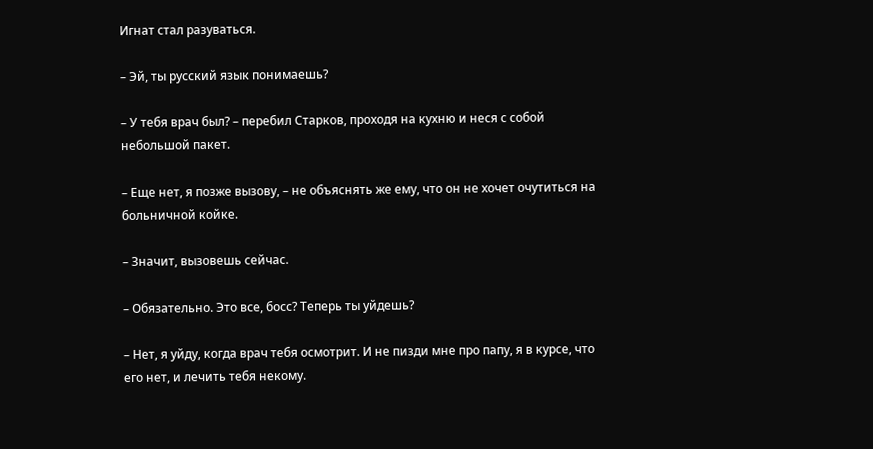Игнат стал разуваться.

– Эй, ты русский язык понимаешь?

– У тебя врач был? – перебил Старков, проходя на кухню и неся с собой небольшой пакет.

– Еще нет, я позже вызову, – не объяснять же ему, что он не хочет очутиться на больничной койке.

– Значит, вызовешь сейчас.

– Обязательно. Это все, босс? Теперь ты уйдешь?

– Нет, я уйду, когда врач тебя осмотрит. И не пизди мне про папу, я в курсе, что его нет, и лечить тебя некому.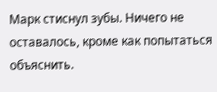Марк стиснул зубы. Ничего не оставалось, кроме как попытаться объяснить.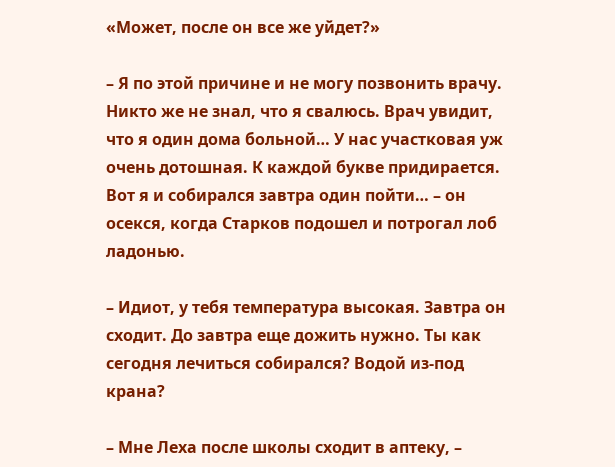«Может, после он все же уйдет?»

– Я по этой причине и не могу позвонить врачу. Никто же не знал, что я свалюсь. Врач увидит, что я один дома больной… У нас участковая уж очень дотошная. К каждой букве придирается. Вот я и собирался завтра один пойти… – он осекся, когда Старков подошел и потрогал лоб ладонью.

– Идиот, у тебя температура высокая. Завтра он сходит. До завтра еще дожить нужно. Ты как сегодня лечиться собирался? Водой из-под крана?

– Мне Леха после школы сходит в аптеку, –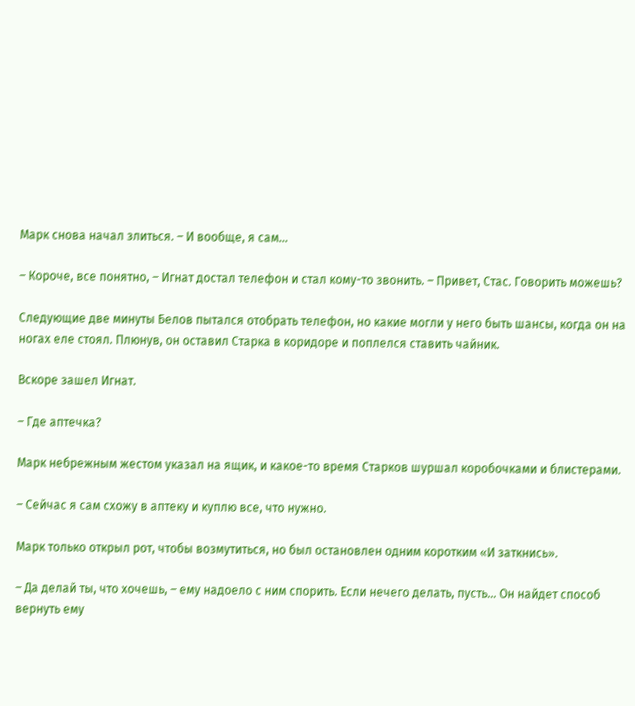Марк снова начал злиться. – И вообще, я сам…

– Короче, все понятно, – Игнат достал телефон и стал кому-то звонить. – Привет, Стас. Говорить можешь?

Следующие две минуты Белов пытался отобрать телефон, но какие могли у него быть шансы, когда он на ногах еле стоял. Плюнув, он оставил Старка в коридоре и поплелся ставить чайник.

Вскоре зашел Игнат.

– Где аптечка?

Марк небрежным жестом указал на ящик, и какое-то время Старков шуршал коробочками и блистерами.

– Сейчас я сам схожу в аптеку и куплю все, что нужно.

Марк только открыл рот, чтобы возмутиться, но был остановлен одним коротким «И заткнись».

– Да делай ты, что хочешь, – ему надоело с ним спорить. Если нечего делать, пусть… Он найдет способ вернуть ему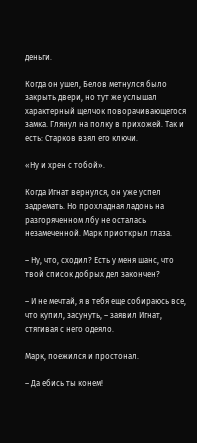деньги.

Когда он ушел, Белов метнулся было закрыть двери, но тут же услышал характерный щелчок поворачивающегося замка. Глянул на полку в прихожей. Так и есть: Старков взял его ключи.

«Ну и хрен с тобой».

Когда Игнат вернулся, он уже успел задремать. Но прохладная ладонь на разгоряченном лбу не осталась незамеченной. Марк приоткрыл глаза.

– Ну, что, сходил? Есть у меня шанс, что твой список добрых дел закончен?

– И не мечтай, я в тебя еще собираюсь все, что купил, засунуть, – заявил Игнат, стягивая с него одеяло.

Марк, поежился и простонал.

– Да ебись ты конем!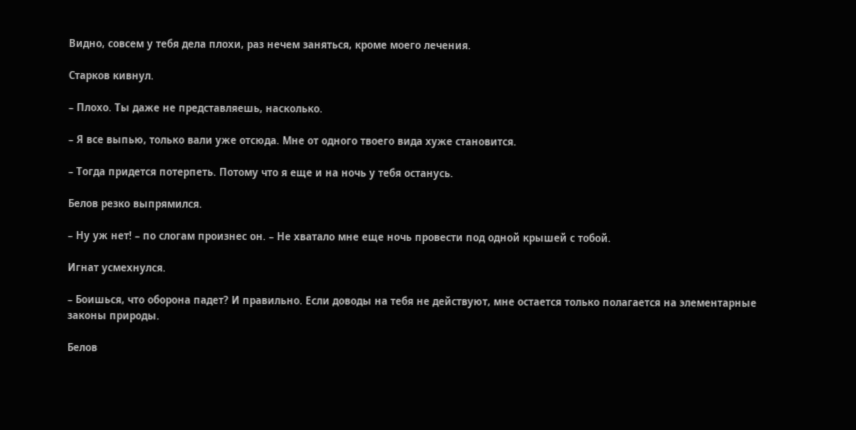Видно, совсем у тебя дела плохи, раз нечем заняться, кроме моего лечения.

Старков кивнул.

– Плохо. Ты даже не представляешь, насколько.

– Я все выпью, только вали уже отсюда. Мне от одного твоего вида хуже становится.

– Тогда придется потерпеть. Потому что я еще и на ночь у тебя останусь.

Белов резко выпрямился.

– Ну уж нет! – по слогам произнес он. – Не хватало мне еще ночь провести под одной крышей с тобой.

Игнат усмехнулся.

– Боишься, что оборона падет? И правильно. Если доводы на тебя не действуют, мне остается только полагается на элементарные законы природы.

Белов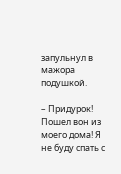запульнул в мажора подушкой.

– Придурок! Пошел вон из моего дома! Я не буду спать с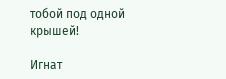тобой под одной крышей!

Игнат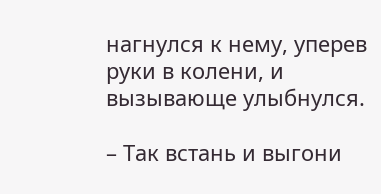нагнулся к нему, уперев руки в колени, и вызывающе улыбнулся.

– Так встань и выгони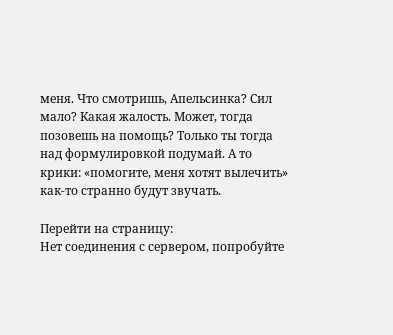меня. Что смотришь, Апельсинка? Сил мало? Какая жалость. Может, тогда позовешь на помощь? Только ты тогда над формулировкой подумай. А то крики: «помогите, меня хотят вылечить» как-то странно будут звучать.

Перейти на страницу:
Нет соединения с сервером, попробуйте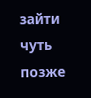зайти чуть позже